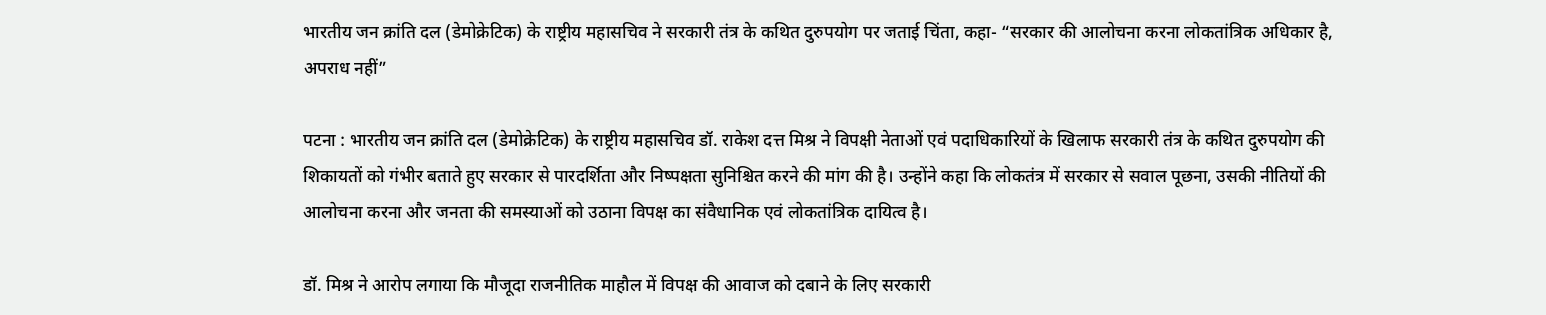भारतीय जन क्रांति दल (डेमोक्रेटिक) के राष्ट्रीय महासचिव ने सरकारी तंत्र के कथित दुरुपयोग पर जताई चिंता, कहा- “सरकार की आलोचना करना लोकतांत्रिक अधिकार है, अपराध नहीं”

पटना : भारतीय जन क्रांति दल (डेमोक्रेटिक) के राष्ट्रीय महासचिव डॉ. राकेश दत्त मिश्र ने विपक्षी नेताओं एवं पदाधिकारियों के खिलाफ सरकारी तंत्र के कथित दुरुपयोग की शिकायतों को गंभीर बताते हुए सरकार से पारदर्शिता और निष्पक्षता सुनिश्चित करने की मांग की है। उन्होंने कहा कि लोकतंत्र में सरकार से सवाल पूछना, उसकी नीतियों की आलोचना करना और जनता की समस्याओं को उठाना विपक्ष का संवैधानिक एवं लोकतांत्रिक दायित्व है।

डॉ. मिश्र ने आरोप लगाया कि मौजूदा राजनीतिक माहौल में विपक्ष की आवाज को दबाने के लिए सरकारी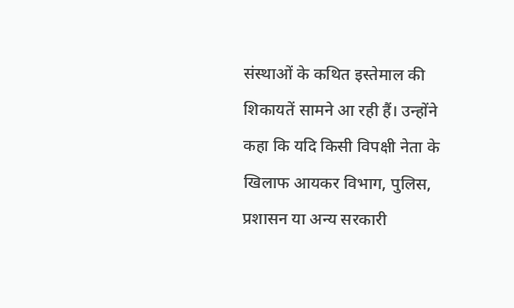संस्थाओं के कथित इस्तेमाल की शिकायतें सामने आ रही हैं। उन्होंने कहा कि यदि किसी विपक्षी नेता के खिलाफ आयकर विभाग, पुलिस, प्रशासन या अन्य सरकारी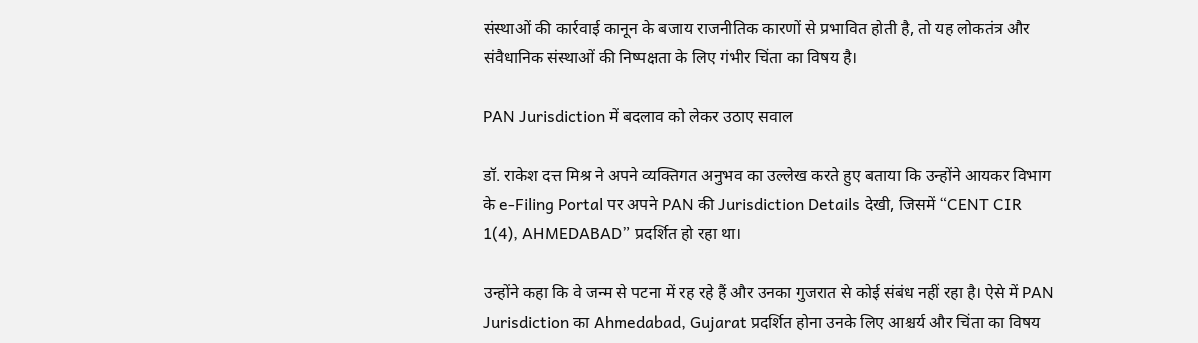संस्थाओं की कार्रवाई कानून के बजाय राजनीतिक कारणों से प्रभावित होती है, तो यह लोकतंत्र और संवैधानिक संस्थाओं की निष्पक्षता के लिए गंभीर चिंता का विषय है।

PAN Jurisdiction में बदलाव को लेकर उठाए सवाल

डॉ. राकेश दत्त मिश्र ने अपने व्यक्तिगत अनुभव का उल्लेख करते हुए बताया कि उन्होंने आयकर विभाग के e-Filing Portal पर अपने PAN की Jurisdiction Details देखी, जिसमें “CENT CIR 1(4), AHMEDABAD” प्रदर्शित हो रहा था।

उन्होंने कहा कि वे जन्म से पटना में रह रहे हैं और उनका गुजरात से कोई संबंध नहीं रहा है। ऐसे में PAN Jurisdiction का Ahmedabad, Gujarat प्रदर्शित होना उनके लिए आश्चर्य और चिंता का विषय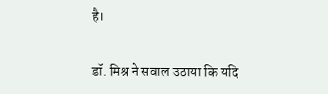है।

डॉ. मिश्र ने सवाल उठाया कि यदि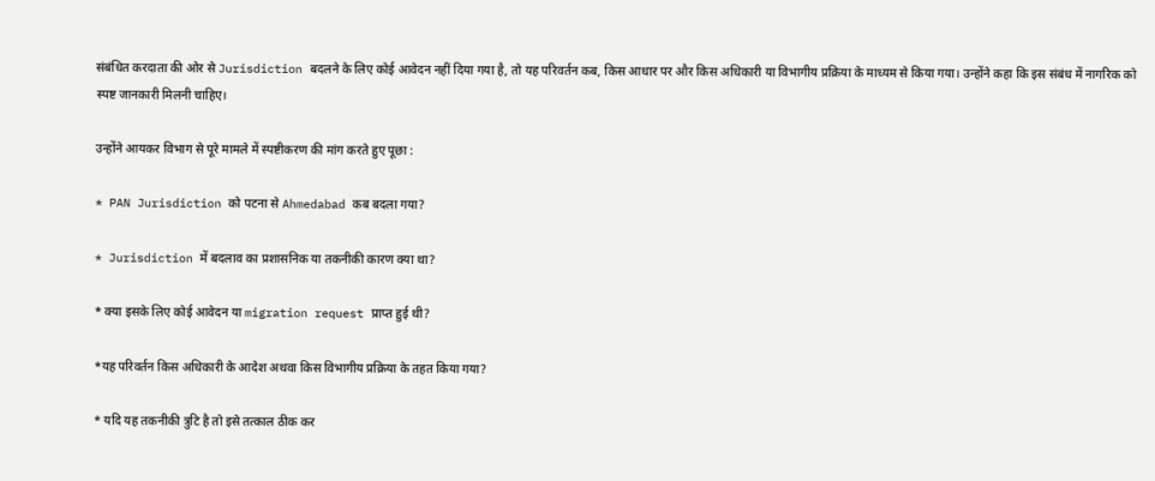संबंधित करदाता की ओर से Jurisdiction बदलने के लिए कोई आवेदन नहीं दिया गया है, तो यह परिवर्तन कब, किस आधार पर और किस अधिकारी या विभागीय प्रक्रिया के माध्यम से किया गया। उन्होंने कहा कि इस संबंध में नागरिक को स्पष्ट जानकारी मिलनी चाहिए।

उन्होंने आयकर विभाग से पूरे मामले में स्पष्टीकरण की मांग करते हुए पूछा :

* PAN Jurisdiction को पटना से Ahmedabad कब बदला गया?

* Jurisdiction में बदलाव का प्रशासनिक या तकनीकी कारण क्या था?

* क्या इसके लिए कोई आवेदन या migration request प्राप्त हुई थी?

*यह परिवर्तन किस अधिकारी के आदेश अथवा किस विभागीय प्रक्रिया के तहत किया गया?

* यदि यह तकनीकी त्रुटि है तो इसे तत्काल ठीक कर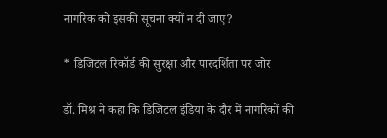नागरिक को इसकी सूचना क्यों न दी जाए?

* डिजिटल रिकॉर्ड की सुरक्षा और पारदर्शिता पर जोर

डॉ. मिश्र ने कहा कि डिजिटल इंडिया के दौर में नागरिकों की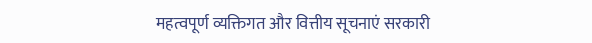महत्वपूर्ण व्यक्तिगत और वित्तीय सूचनाएं सरकारी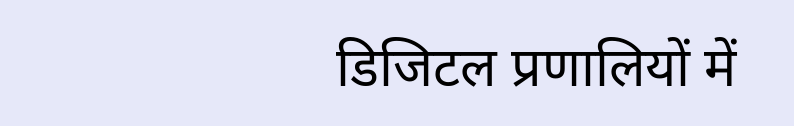डिजिटल प्रणालियों में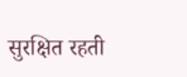सुरक्षित रहती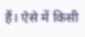हैं। ऐसे में किसी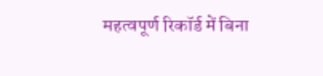महत्वपूर्ण रिकॉर्ड में बिना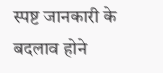स्पष्ट जानकारी के बदलाव होने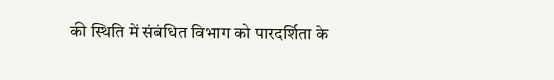की स्थिति में संबंधित विभाग को पारदर्शिता के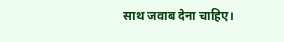साथ जवाब देना चाहिए।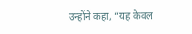उन्होंने कहा, “यह केवल